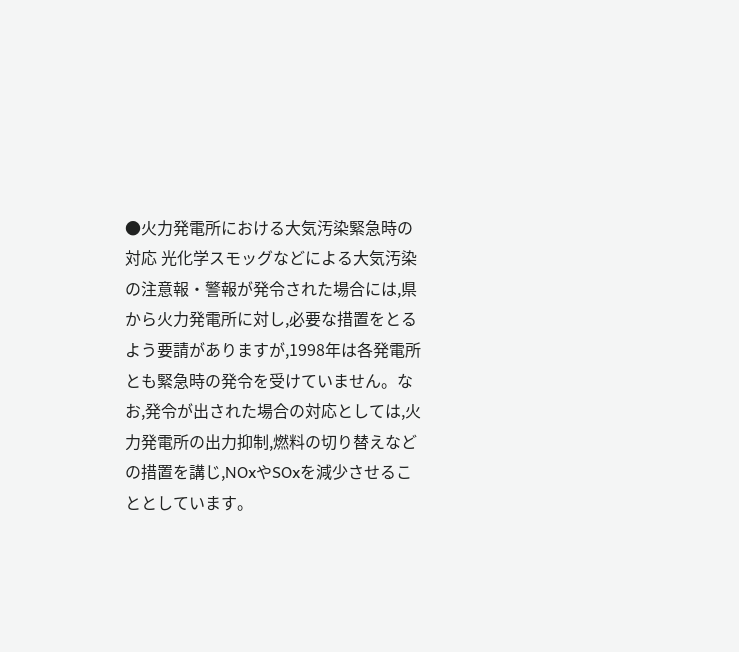●火力発電所における大気汚染緊急時の対応 光化学スモッグなどによる大気汚染の注意報・警報が発令された場合には,県から火力発電所に対し,必要な措置をとるよう要請がありますが,1998年は各発電所とも緊急時の発令を受けていません。なお,発令が出された場合の対応としては,火力発電所の出力抑制,燃料の切り替えなどの措置を講じ,NOxやSOxを減少させることとしています。